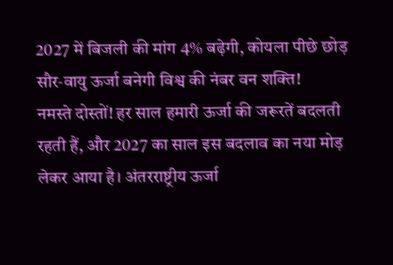2027 में बिजली की मांग 4% बढ़ेगी, कोयला पीछे छोड़ सौर‑वायु ऊर्जा बनेगी विश्व की नंबर वन शक्ति!
नमस्ते दोस्तों! हर साल हमारी ऊर्जा की जरूरतें बदलती रहती हैं, और 2027 का साल इस बदलाव का नया मोड़ लेकर आया है। अंतरराष्ट्रीय ऊर्जा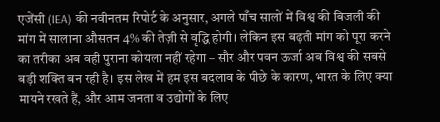एजेंसी (IEA) की नवीनतम रिपोर्ट के अनुसार, अगले पाँच सालों में विश्व की बिजली की मांग में सालाना औसतन 4% की तेज़ी से वृद्धि होगी। लेकिन इस बढ़ती मांग को पूरा करने का तरीका अब वही पुराना कोयला नहीं रहेगा – सौर और पवन ऊर्जा अब विश्व की सबसे बड़ी शक्ति बन रही है। इस लेख में हम इस बदलाव के पीछे के कारण, भारत के लिए क्या मायने रखते हैं, और आम जनता व उद्योगों के लिए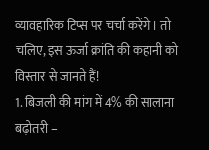व्यावहारिक टिप्स पर चर्चा करेंगे। तो चलिए, इस ऊर्जा क्रांति की कहानी को विस्तार से जानते हैं!
1. बिजली की मांग में 4% की सालाना बढ़ोतरी –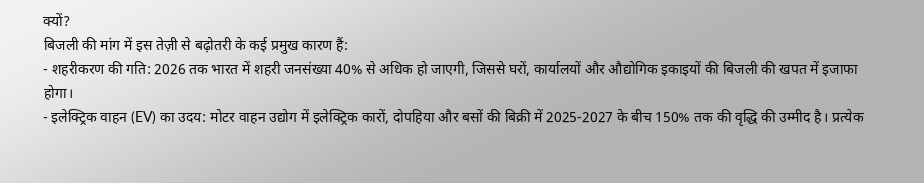क्यों?
बिजली की मांग में इस तेज़ी से बढ़ोतरी के कई प्रमुख कारण हैं:
- शहरीकरण की गति: 2026 तक भारत में शहरी जनसंख्या 40% से अधिक हो जाएगी, जिससे घरों, कार्यालयों और औद्योगिक इकाइयों की बिजली की खपत में इजाफा होगा।
- इलेक्ट्रिक वाहन (EV) का उदय: मोटर वाहन उद्योग में इलेक्ट्रिक कारों, दोपहिया और बसों की बिक्री में 2025‑2027 के बीच 150% तक की वृद्धि की उम्मीद है। प्रत्येक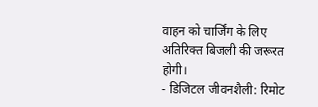वाहन को चार्जिंग के लिए अतिरिक्त बिजली की जरूरत होगी।
- डिजिटल जीवनशैली: रिमोट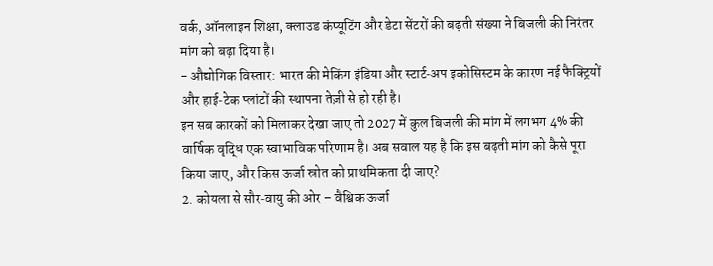वर्क, ऑनलाइन शिक्षा, क्लाउड कंप्यूटिंग और डेटा सेंटरों की बढ़ती संख्या ने बिजली की निरंतर मांग को बढ़ा दिया है।
- औद्योगिक विस्तार: भारत की मेकिंग इंडिया और स्टार्ट‑अप इकोसिस्टम के कारण नई फैक्ट्रियों और हाई‑टेक प्लांटों की स्थापना तेज़ी से हो रही है।
इन सब कारकों को मिलाकर देखा जाए तो 2027 में कुल बिजली की मांग में लगभग 4% की वार्षिक वृद्धि एक स्वाभाविक परिणाम है। अब सवाल यह है कि इस बढ़ती मांग को कैसे पूरा किया जाए, और किस ऊर्जा स्रोत को प्राथमिकता दी जाए?
2. कोयला से सौर‑वायु की ओर – वैश्विक ऊर्जा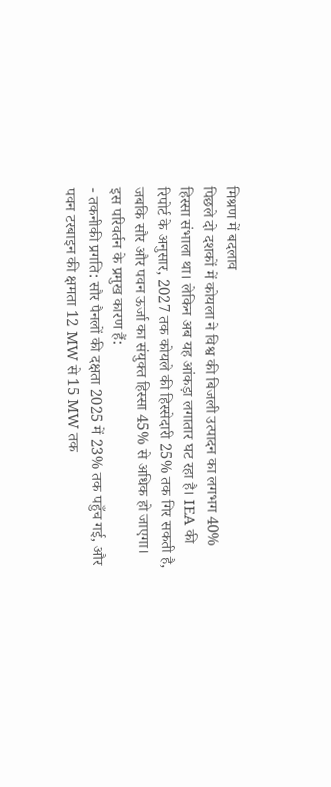मिश्रण में बदलाव
पिछले दो दशकों में कोयला ने विश्व की बिजली उत्पादन का लगभग 40% हिस्सा संभाला था। लेकिन अब यह आंकड़ा लगातार घट रहा है। IEA की रिपोर्ट के अनुसार, 2027 तक कोयले की हिस्सेदारी 25% तक गिर सकती है, जबकि सौर और पवन ऊर्जा का संयुक्त हिस्सा 45% से अधिक हो जाएगा। इस परिवर्तन के प्रमुख कारण हैं:
- तकनीकी प्रगति: सौर पैनलों की दक्षता 2025 में 23% तक पहुँच गई, और पवन टरबाइन की क्षमता 12 MW से 15 MW तक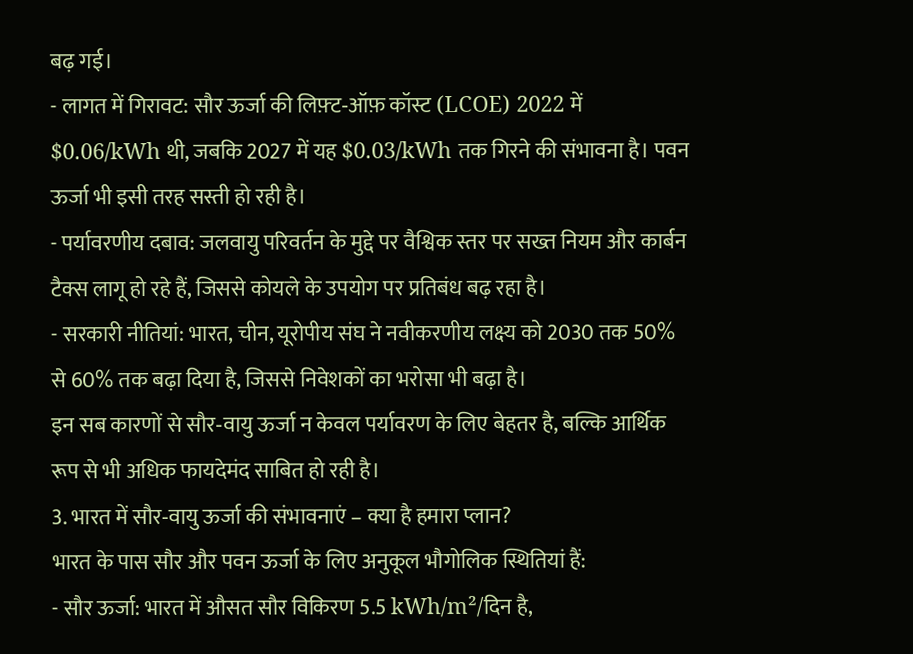बढ़ गई।
- लागत में गिरावट: सौर ऊर्जा की लिफ़्ट‑ऑफ़ कॉस्ट (LCOE) 2022 में $0.06/kWh थी, जबकि 2027 में यह $0.03/kWh तक गिरने की संभावना है। पवन ऊर्जा भी इसी तरह सस्ती हो रही है।
- पर्यावरणीय दबाव: जलवायु परिवर्तन के मुद्दे पर वैश्विक स्तर पर सख्त नियम और कार्बन टैक्स लागू हो रहे हैं, जिससे कोयले के उपयोग पर प्रतिबंध बढ़ रहा है।
- सरकारी नीतियां: भारत, चीन, यूरोपीय संघ ने नवीकरणीय लक्ष्य को 2030 तक 50% से 60% तक बढ़ा दिया है, जिससे निवेशकों का भरोसा भी बढ़ा है।
इन सब कारणों से सौर‑वायु ऊर्जा न केवल पर्यावरण के लिए बेहतर है, बल्कि आर्थिक रूप से भी अधिक फायदेमंद साबित हो रही है।
3. भारत में सौर‑वायु ऊर्जा की संभावनाएं – क्या है हमारा प्लान?
भारत के पास सौर और पवन ऊर्जा के लिए अनुकूल भौगोलिक स्थितियां हैं:
- सौर ऊर्जा: भारत में औसत सौर विकिरण 5.5 kWh/m²/दिन है,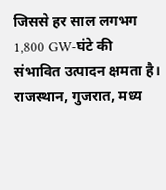जिससे हर साल लगभग 1,800 GW‑घंटे की संभावित उत्पादन क्षमता है। राजस्थान, गुजरात, मध्य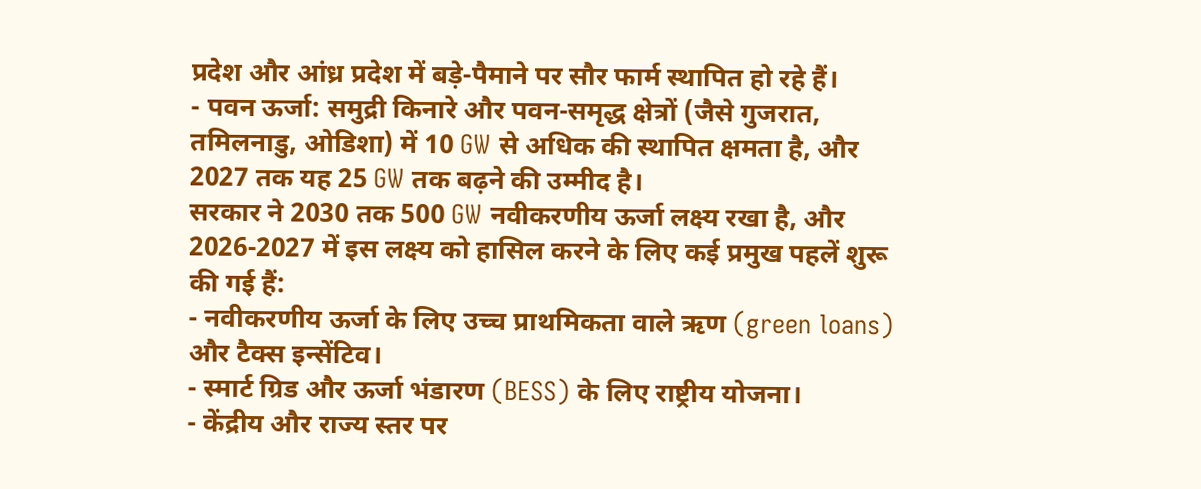प्रदेश और आंध्र प्रदेश में बड़े‑पैमाने पर सौर फार्म स्थापित हो रहे हैं।
- पवन ऊर्जा: समुद्री किनारे और पवन‑समृद्ध क्षेत्रों (जैसे गुजरात, तमिलनाडु, ओडिशा) में 10 GW से अधिक की स्थापित क्षमता है, और 2027 तक यह 25 GW तक बढ़ने की उम्मीद है।
सरकार ने 2030 तक 500 GW नवीकरणीय ऊर्जा लक्ष्य रखा है, और 2026‑2027 में इस लक्ष्य को हासिल करने के लिए कई प्रमुख पहलें शुरू की गई हैं:
- नवीकरणीय ऊर्जा के लिए उच्च प्राथमिकता वाले ऋण (green loans) और टैक्स इन्सेंटिव।
- स्मार्ट ग्रिड और ऊर्जा भंडारण (BESS) के लिए राष्ट्रीय योजना।
- केंद्रीय और राज्य स्तर पर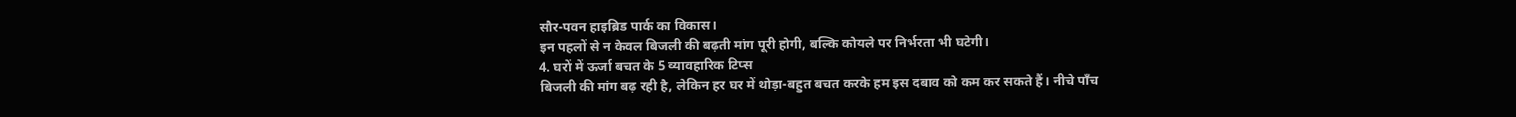सौर‑पवन हाइब्रिड पार्क का विकास।
इन पहलों से न केवल बिजली की बढ़ती मांग पूरी होगी, बल्कि कोयले पर निर्भरता भी घटेगी।
4. घरों में ऊर्जा बचत के 5 व्यावहारिक टिप्स
बिजली की मांग बढ़ रही है, लेकिन हर घर में थोड़ा‑बहुत बचत करके हम इस दबाव को कम कर सकते हैं। नीचे पाँच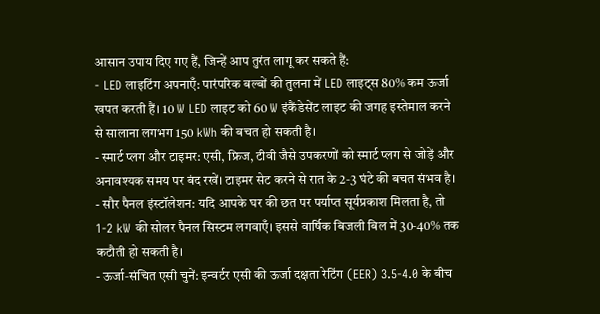आसान उपाय दिए गए हैं, जिन्हें आप तुरंत लागू कर सकते हैं:
- LED लाइटिंग अपनाएँ: पारंपरिक बल्बों की तुलना में LED लाइट्स 80% कम ऊर्जा खपत करती हैं। 10 W LED लाइट को 60 W इंकैंडेसेंट लाइट की जगह इस्तेमाल करने से सालाना लगभग 150 kWh की बचत हो सकती है।
- स्मार्ट प्लग और टाइमर: एसी, फ्रिज, टीवी जैसे उपकरणों को स्मार्ट प्लग से जोड़ें और अनावश्यक समय पर बंद रखें। टाइमर सेट करने से रात के 2‑3 घंटे की बचत संभव है।
- सौर पैनल इंस्टॉलेशन: यदि आपके घर की छत पर पर्याप्त सूर्यप्रकाश मिलता है, तो 1‑2 kW की सोलर पैनल सिस्टम लगवाएँ। इससे वार्षिक बिजली बिल में 30‑40% तक कटौती हो सकती है।
- ऊर्जा‑संचित एसी चुनें: इन्वर्टर एसी की ऊर्जा दक्षता रेटिंग (EER) 3.5‑4.0 के बीच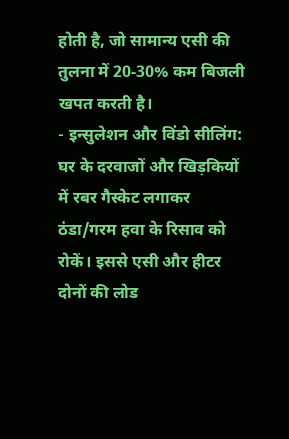होती है, जो सामान्य एसी की तुलना में 20‑30% कम बिजली खपत करती है।
- इन्सुलेशन और विंडो सीलिंग: घर के दरवाजों और खिड़कियों में रबर गैस्केट लगाकर ठंडा/गरम हवा के रिसाव को रोकें। इससे एसी और हीटर दोनों की लोड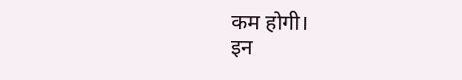कम होगी।
इन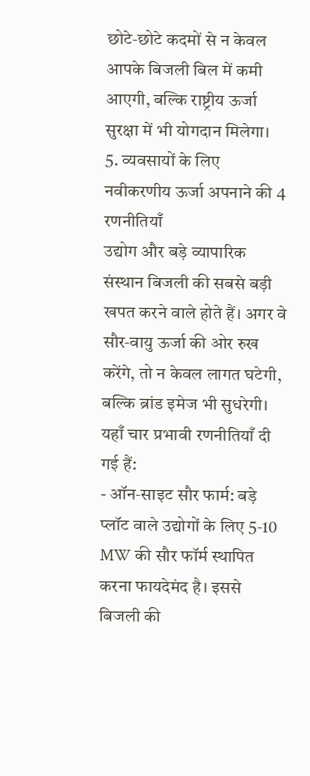छोटे‑छोटे कदमों से न केवल आपके बिजली बिल में कमी आएगी, बल्कि राष्ट्रीय ऊर्जा सुरक्षा में भी योगदान मिलेगा।
5. व्यवसायों के लिए नवीकरणीय ऊर्जा अपनाने की 4 रणनीतियाँ
उद्योग और बड़े व्यापारिक संस्थान बिजली की सबसे बड़ी खपत करने वाले होते हैं। अगर वे सौर‑वायु ऊर्जा की ओर रुख करेंगे, तो न केवल लागत घटेगी, बल्कि ब्रांड इमेज भी सुधरेगी। यहाँ चार प्रभावी रणनीतियाँ दी गई हैं:
- ऑन‑साइट सौर फार्म: बड़े प्लॉट वाले उद्योगों के लिए 5‑10 MW की सौर फॉर्म स्थापित करना फायदेमंद है। इससे बिजली की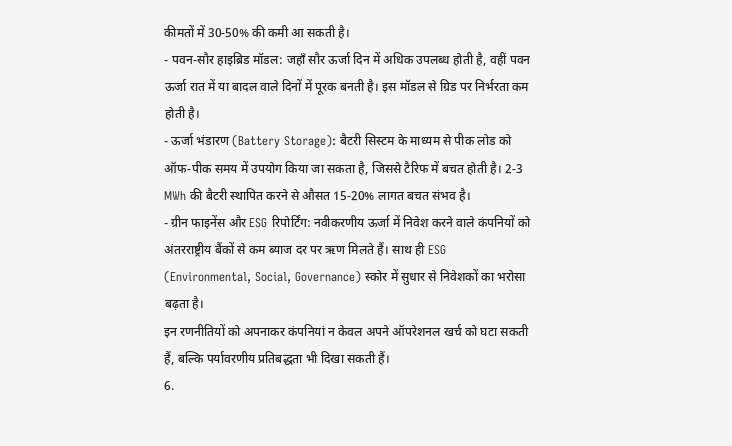कीमतों में 30‑50% की कमी आ सकती है।
- पवन‑सौर हाइब्रिड मॉडल: जहाँ सौर ऊर्जा दिन में अधिक उपलब्ध होती है, वहीं पवन ऊर्जा रात में या बादल वाले दिनों में पूरक बनती है। इस मॉडल से ग्रिड पर निर्भरता कम होती है।
- ऊर्जा भंडारण (Battery Storage): बैटरी सिस्टम के माध्यम से पीक लोड को ऑफ‑पीक समय में उपयोग किया जा सकता है, जिससे टैरिफ में बचत होती है। 2‑3 MWh की बैटरी स्थापित करने से औसत 15‑20% लागत बचत संभव है।
- ग्रीन फाइनेंस और ESG रिपोर्टिंग: नवीकरणीय ऊर्जा में निवेश करने वाले कंपनियों को अंतरराष्ट्रीय बैंकों से कम ब्याज दर पर ऋण मिलते हैं। साथ ही ESG (Environmental, Social, Governance) स्कोर में सुधार से निवेशकों का भरोसा बढ़ता है।
इन रणनीतियों को अपनाकर कंपनियां न केवल अपने ऑपरेशनल खर्च को घटा सकती हैं, बल्कि पर्यावरणीय प्रतिबद्धता भी दिखा सकती हैं।
6.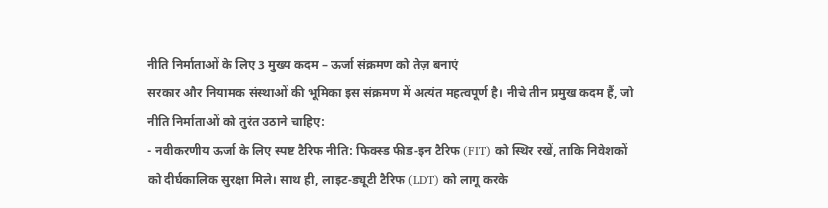नीति निर्माताओं के लिए 3 मुख्य कदम – ऊर्जा संक्रमण को तेज़ बनाएं
सरकार और नियामक संस्थाओं की भूमिका इस संक्रमण में अत्यंत महत्वपूर्ण है। नीचे तीन प्रमुख कदम हैं, जो नीति निर्माताओं को तुरंत उठाने चाहिए:
- नवीकरणीय ऊर्जा के लिए स्पष्ट टैरिफ नीति: फिक्स्ड फीड‑इन टैरिफ (FIT) को स्थिर रखें, ताकि निवेशकों को दीर्घकालिक सुरक्षा मिले। साथ ही, लाइट‑ड्यूटी टैरिफ (LDT) को लागू करके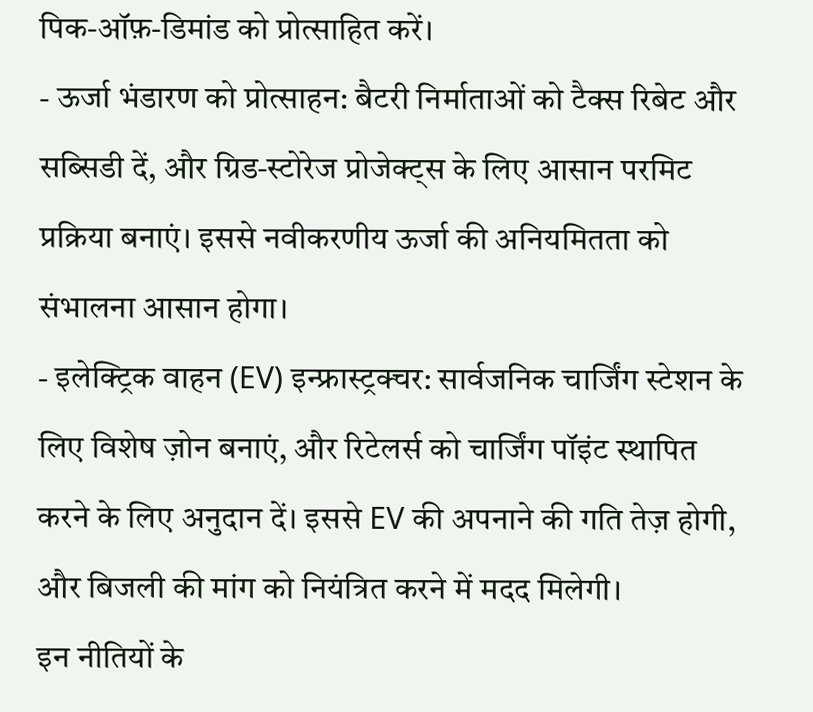पिक‑ऑफ़‑डिमांड को प्रोत्साहित करें।
- ऊर्जा भंडारण को प्रोत्साहन: बैटरी निर्माताओं को टैक्स रिबेट और सब्सिडी दें, और ग्रिड‑स्टोरेज प्रोजेक्ट्स के लिए आसान परमिट प्रक्रिया बनाएं। इससे नवीकरणीय ऊर्जा की अनियमितता को संभालना आसान होगा।
- इलेक्ट्रिक वाहन (EV) इन्फ्रास्ट्रक्चर: सार्वजनिक चार्जिंग स्टेशन के लिए विशेष ज़ोन बनाएं, और रिटेलर्स को चार्जिंग पॉइंट स्थापित करने के लिए अनुदान दें। इससे EV की अपनाने की गति तेज़ होगी, और बिजली की मांग को नियंत्रित करने में मदद मिलेगी।
इन नीतियों के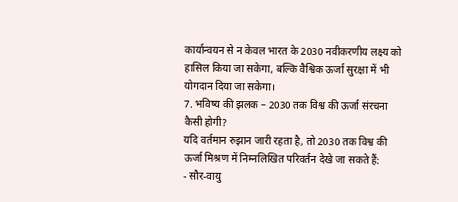कार्यान्वयन से न केवल भारत के 2030 नवीकरणीय लक्ष्य को हासिल किया जा सकेगा, बल्कि वैश्विक ऊर्जा सुरक्षा में भी योगदान दिया जा सकेगा।
7. भविष्य की झलक – 2030 तक विश्व की ऊर्जा संरचना कैसी होगी?
यदि वर्तमान रुझान जारी रहता है, तो 2030 तक विश्व की ऊर्जा मिश्रण में निम्नलिखित परिवर्तन देखे जा सकते हैं:
- सौर‑वायु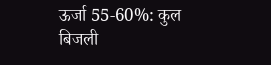ऊर्जा 55‑60%: कुल बिजली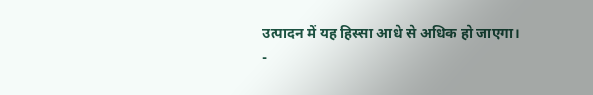उत्पादन में यह हिस्सा आधे से अधिक हो जाएगा।
-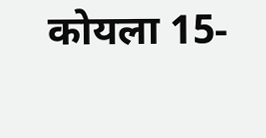कोयला 15‑